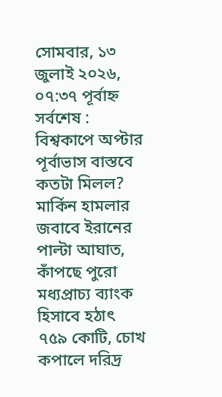সোমবার, ১৩ জুলাই ২০২৬, ০৭:৩৭ পূর্বাহ্ন
সর্বশেষ :
বিশ্বকাপে অপ্টার পূর্বাভাস বাস্তবে কতটা মিলল? মার্কিন হামলার জবাবে ইরানের পাল্টা আঘাত, কাঁপছে পুরো মধ্যপ্রাচ্য ব্যাংক হিসাবে হঠাৎ ৭৫৯ কোটি, চোখ কপালে দরিদ্র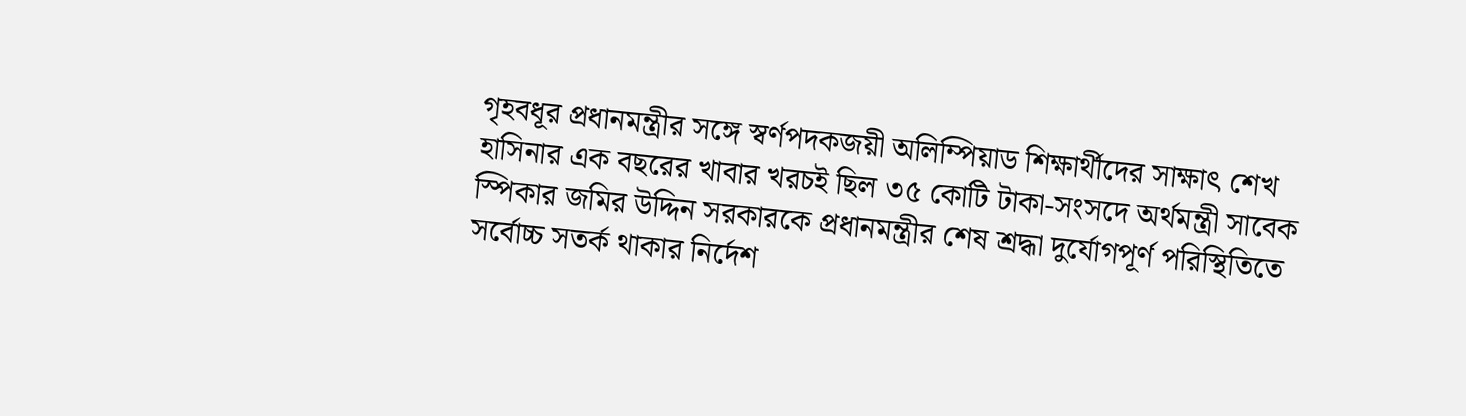গৃহবধূর প্রধানমন্ত্রীর সঙ্গে স্বর্ণপদকজয়ী অলিম্পিয়াড শিক্ষার্থীদের সাক্ষাৎ শেখ হাসিনার এক বছরের খাবার খরচই ছিল ৩৫ কোটি টাকা-সংসদে অর্থমন্ত্রী সাবেক স্পিকার জমির উদ্দিন সরকারকে প্রধানমন্ত্রীর শেষ শ্রদ্ধা দুর্যোগপূর্ণ পরিস্থিতিতে সর্বোচ্চ সতর্ক থাকার নির্দেশ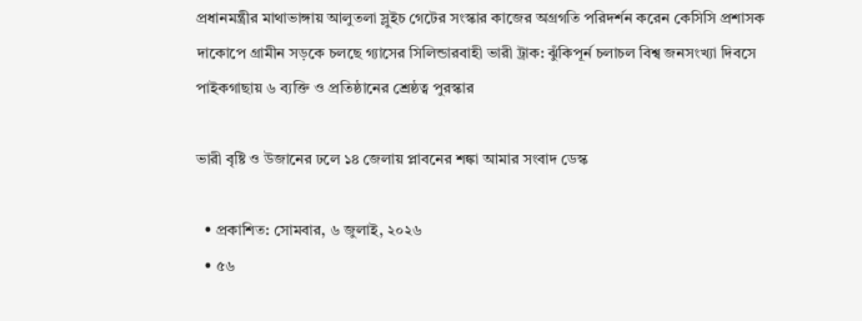প্রধানমন্ত্রীর মাথাভাঙ্গায় আলুতলা স্লুইচ গেটের সংস্কার কাজের অগ্রগতি পরিদর্শন করেন কেসিসি প্রশাসক দাকোপে গ্রামীন সড়কে চলছে গ্যাসের সিলিন্ডারবাহী ভারী ট্রাক: ঝুঁকিপূর্ন চলাচল বিশ্ব জনসংখ্যা দিবসে পাইকগাছায় ৬ ব্যক্তি ও প্রতিষ্ঠানের শ্রেষ্ঠত্ব পুরস্কার

ভারী বৃষ্টি ও উজানের ঢলে ১৪ জেলায় প্লাবনের শঙ্কা আমার সংবাদ ডেস্ক

  • প্রকাশিত: সোমবার, ৬ জুলাই, ২০২৬
  • ৫৬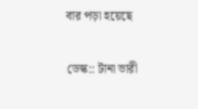বার পড়া হয়েছে

ডেস্ক:: টানা ভারী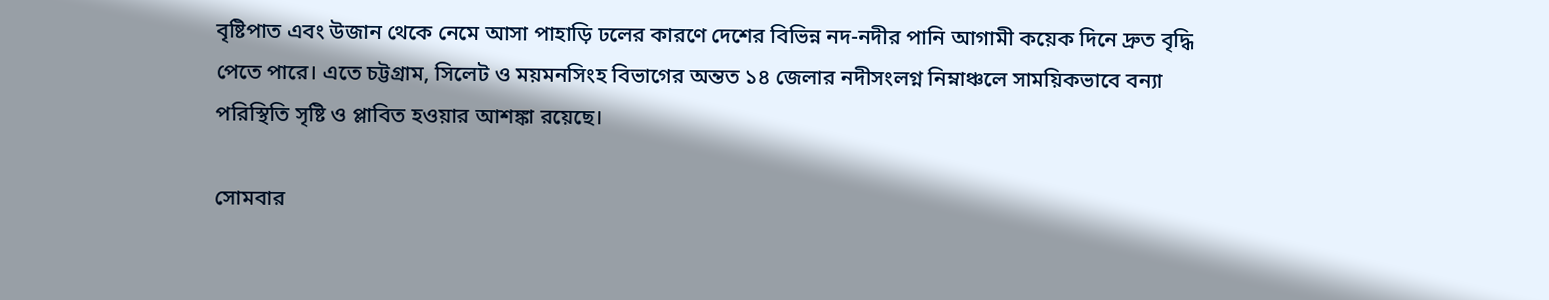বৃষ্টিপাত এবং উজান থেকে নেমে আসা পাহাড়ি ঢলের কারণে দেশের বিভিন্ন নদ-নদীর পানি আগামী কয়েক দিনে দ্রুত বৃদ্ধি পেতে পারে। এতে চট্টগ্রাম, সিলেট ও ময়মনসিংহ বিভাগের অন্তত ১৪ জেলার নদীসংলগ্ন নিম্নাঞ্চলে সাময়িকভাবে বন্যা পরিস্থিতি সৃষ্টি ও প্লাবিত হওয়ার আশঙ্কা রয়েছে।

সোমবার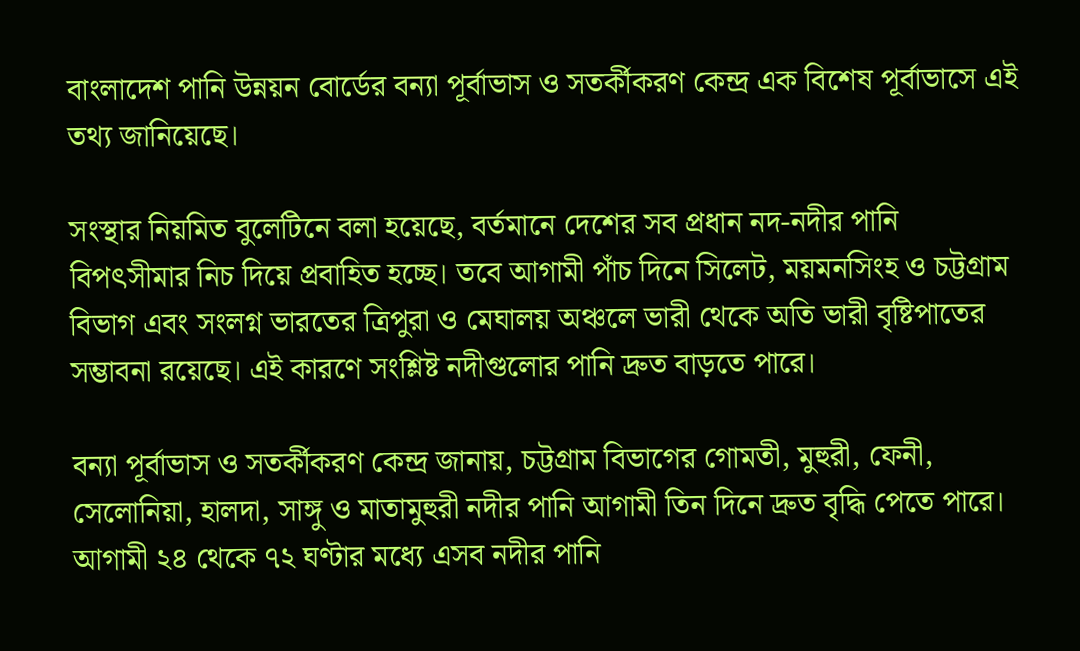বাংলাদেশ পানি উন্নয়ন বোর্ডের বন্যা পূর্বাভাস ও সতর্কীকরণ কেন্দ্র এক বিশেষ পূর্বাভাসে এই তথ্য জানিয়েছে।

সংস্থার নিয়মিত বুলেটিনে বলা হয়েছে, বর্তমানে দেশের সব প্রধান নদ-নদীর পানি বিপৎসীমার নিচ দিয়ে প্রবাহিত হচ্ছে। তবে আগামী পাঁচ দিনে সিলেট, ময়মনসিংহ ও চট্টগ্রাম বিভাগ এবং সংলগ্ন ভারতের ত্রিপুরা ও মেঘালয় অঞ্চলে ভারী থেকে অতি ভারী বৃষ্টিপাতের সম্ভাবনা রয়েছে। এই কারণে সংশ্লিষ্ট নদীগুলোর পানি দ্রুত বাড়তে পারে।

বন্যা পূর্বাভাস ও সতর্কীকরণ কেন্দ্র জানায়, চট্টগ্রাম বিভাগের গোমতী, মুহুরী, ফেনী, সেলোনিয়া, হালদা, সাঙ্গু ও মাতামুহুরী নদীর পানি আগামী তিন দিনে দ্রুত বৃদ্ধি পেতে পারে। আগামী ২৪ থেকে ৭২ ঘণ্টার মধ্যে এসব নদীর পানি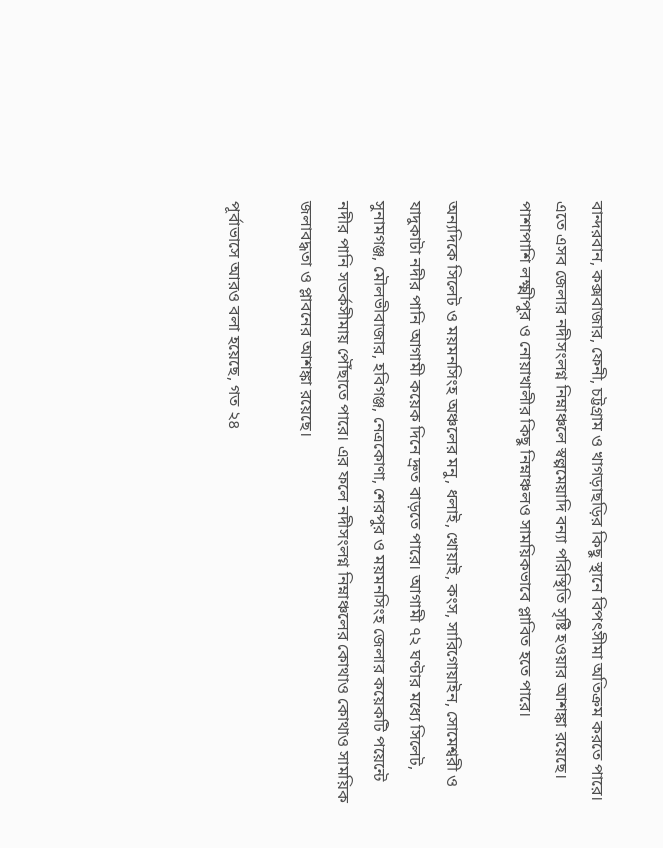বান্দরবান, কক্সবাজার, ফেনী, চট্টগ্রাম ও খাগড়াছড়ির কিছু স্থানে বিপৎসীমা অতিক্রম করতে পারে। এতে এসব জেলার নদীসংলগ্ন নিম্নাঞ্চলে স্বল্পমেয়াদি বন্যা পরিস্থিতি সৃষ্টি হওয়ার আশঙ্কা রয়েছে। পাশাপাশি লক্ষ্মীপুর ও নোয়াখালীর কিছু নিম্নাঞ্চলও সাময়িকভাবে প্লাবিত হতে পারে।

অন্যদিকে সিলেট ও ময়মনসিংহ অঞ্চলের মনু, ধলাই, খোয়াই, কংস, সারিগোয়াইন, সোমেশ্বরী ও যাদুকাটা নদীর পানি আগামী কয়েক দিনে দ্রুত বাড়তে পারে। আগামী ৭২ ঘণ্টার মধ্যে সিলেট, সুনামগঞ্জ, মৌলভীবাজার, হবিগঞ্জ, নেত্রকোণা, শেরপুর ও ময়মনসিংহ জেলার কয়েকটি পয়েন্টে নদীর পানি সতর্কসীমায় পৌঁছাতে পারে। এর ফলে নদীসংলগ্ন নিম্নাঞ্চলের কোথাও কোথাও সাময়িক জলাবদ্ধতা ও প্লাবনের আশঙ্কা রয়েছে।

পূর্বাভাসে আরও বলা হয়েছে, গত ২৪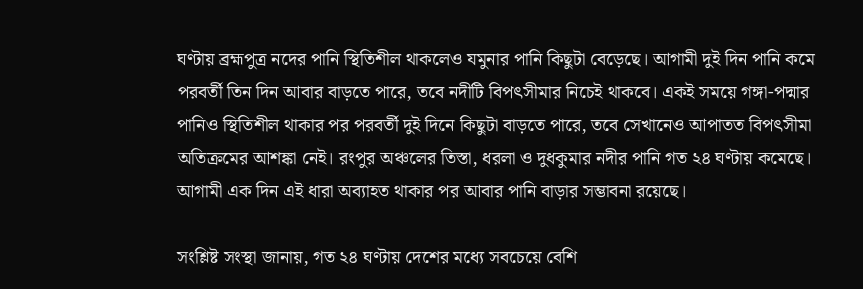ঘণ্টায় ব্রহ্মপুত্র নদের পানি স্থিতিশীল থাকলেও যমুনার পানি কিছুটা বেড়েছে। আগামী দুই দিন পানি কমে পরবর্তী তিন দিন আবার বাড়তে পারে, তবে নদীটি বিপৎসীমার নিচেই থাকবে। একই সময়ে গঙ্গা-পদ্মার পানিও স্থিতিশীল থাকার পর পরবর্তী দুই দিনে কিছুটা বাড়তে পারে, তবে সেখানেও আপাতত বিপৎসীমা অতিক্রমের আশঙ্কা নেই। রংপুর অঞ্চলের তিস্তা, ধরলা ও দুধকুমার নদীর পানি গত ২৪ ঘণ্টায় কমেছে। আগামী এক দিন এই ধারা অব্যাহত থাকার পর আবার পানি বাড়ার সম্ভাবনা রয়েছে।

সংশ্লিষ্ট সংস্থা জানায়, গত ২৪ ঘণ্টায় দেশের মধ্যে সবচেয়ে বেশি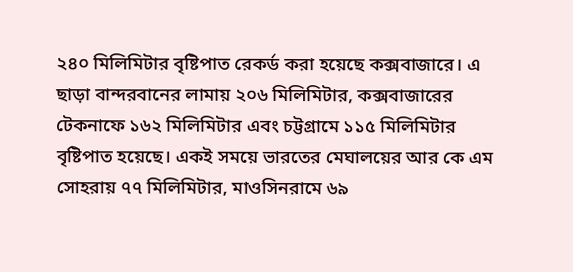২৪০ মিলিমিটার বৃষ্টিপাত রেকর্ড করা হয়েছে কক্সবাজারে। এ ছাড়া বান্দরবানের লামায় ২০৬ মিলিমিটার, কক্সবাজারের টেকনাফে ১৬২ মিলিমিটার এবং চট্টগ্রামে ১১৫ মিলিমিটার বৃষ্টিপাত হয়েছে। একই সময়ে ভারতের মেঘালয়ের আর কে এম সোহরায় ৭৭ মিলিমিটার, মাওসিনরামে ৬৯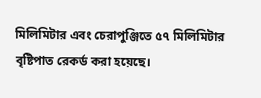মিলিমিটার এবং চেরাপুঞ্জিতে ৫৭ মিলিমিটার বৃষ্টিপাত রেকর্ড করা হয়েছে।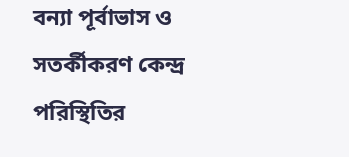বন্যা পূর্বাভাস ও সতর্কীকরণ কেন্দ্র পরিস্থিতির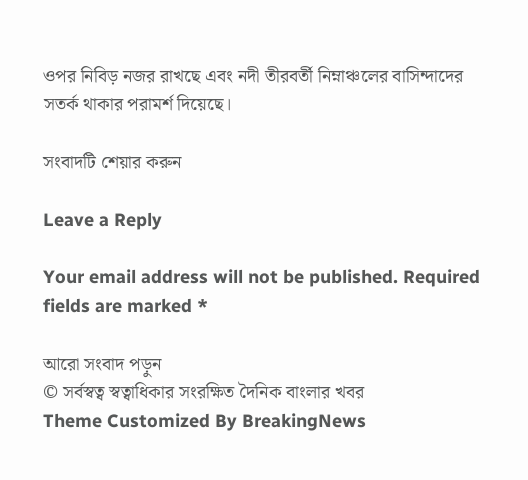ওপর নিবিড় নজর রাখছে এবং নদী তীরবর্তী নিম্নাঞ্চলের বাসিন্দাদের সতর্ক থাকার পরামর্শ দিয়েছে।

সংবাদটি শেয়ার করুন

Leave a Reply

Your email address will not be published. Required fields are marked *

আরো সংবাদ পড়ুন
© সর্বস্বত্ব স্বত্বাধিকার সংরক্ষিত দৈনিক বাংলার খবর
Theme Customized By BreakingNews